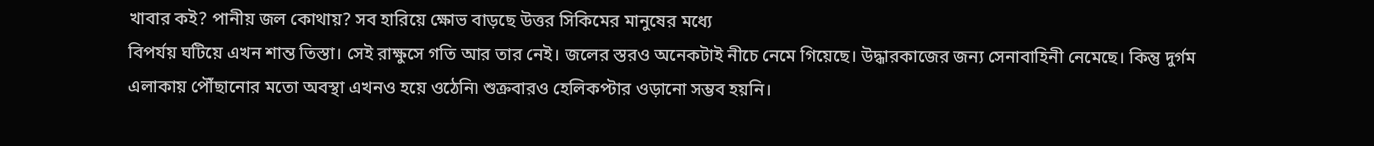খাবার কই? পানীয় জল কোথায়? সব হারিয়ে ক্ষোভ বাড়ছে উত্তর সিকিমের মানুষের মধ্যে
বিপর্যয় ঘটিয়ে এখন শান্ত তিস্তা। সেই রাক্ষুসে গতি আর তার নেই। জলের স্তরও অনেকটাই নীচে নেমে গিয়েছে। উদ্ধারকাজের জন্য সেনাবাহিনী নেমেছে। কিন্তু দুর্গম এলাকায় পৌঁছানোর মতো অবস্থা এখনও হয়ে ওঠেনি৷ শুক্রবারও হেলিকপ্টার ওড়ানো সম্ভব হয়নি।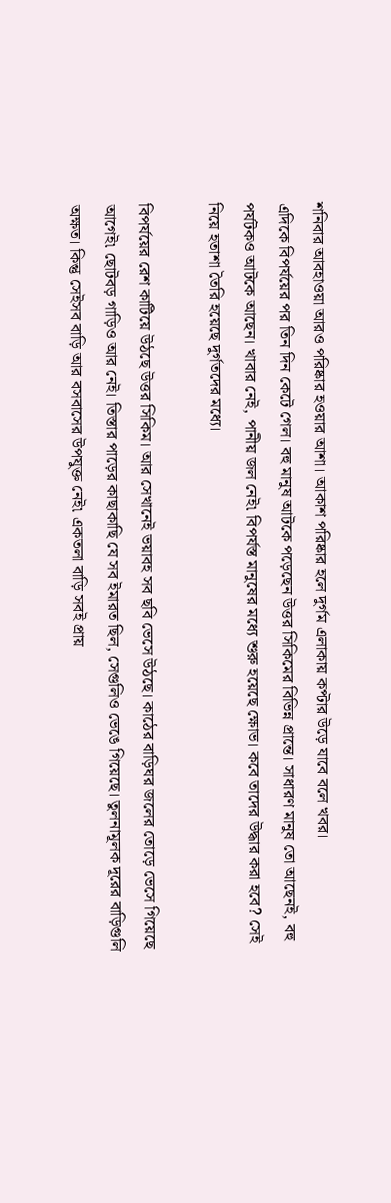শনিবার আবহাওয়া আরও পরিষ্কার হওয়ার আশা। আকাশ পরিষ্কার হলে দুর্গম এলাকায় কপ্টার উড়ে যাবে বলে খবর।
এদিকে বিপর্যয়ের পর তিন দিন কেটে গেল। বহু মানুষ আটকে পড়েছেন উত্তর সিকিমের বিভিন্ন প্রান্তে। সাধারণ মানুষ তো আছেনই, বহু পর্যটকও আটকে আছেন। খাবার নেই, পানীয় জল নেই৷ বিপর্যস্ত মানুষের মধ্যে শুরু হয়েছে ক্ষোভ। কবে তাদের উদ্ধার করা হবে? সেই নিয়ে হতাশা তৈরি হয়েছে দুর্গতদের মধ্যে।

বিপর্যয়ের রেশ কাটিয়ে উঠছে উত্তর সিকিম। আর সেখানেই ভয়াবহ সব ছবি ভেসে উঠছে। কাঠের বাড়িঘর জলের তোড়ে ভেসে গিয়েছে আগেই৷ ছোটবড় গাড়িও আর নেই। তিস্তার পাড়ের কাছাকাছি যে সব ইমারত ছিল, সেগুলিও ভেঙে গিয়েছে। তুলনামূলক দূরের বাড়িগুলি অক্ষত। কিন্তু সেইসব বাড়ি আর বসবাসের উপযুক্ত নেই৷ একতলা বাড়ি সবই প্রায়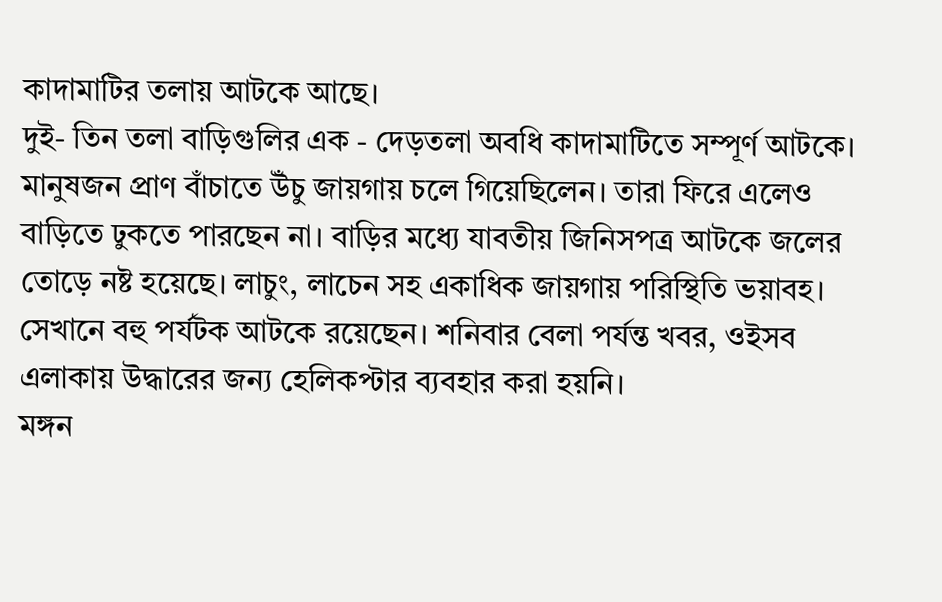কাদামাটির তলায় আটকে আছে।
দুই- তিন তলা বাড়িগুলির এক - দেড়তলা অবধি কাদামাটিতে সম্পূর্ণ আটকে। মানুষজন প্রাণ বাঁচাতে উঁচু জায়গায় চলে গিয়েছিলেন। তারা ফিরে এলেও বাড়িতে ঢুকতে পারছেন না। বাড়ির মধ্যে যাবতীয় জিনিসপত্র আটকে জলের তোড়ে নষ্ট হয়েছে। লাচুং, লাচেন সহ একাধিক জায়গায় পরিস্থিতি ভয়াবহ। সেখানে বহু পর্যটক আটকে রয়েছেন। শনিবার বেলা পর্যন্ত খবর, ওইসব এলাকায় উদ্ধারের জন্য হেলিকপ্টার ব্যবহার করা হয়নি।
মঙ্গন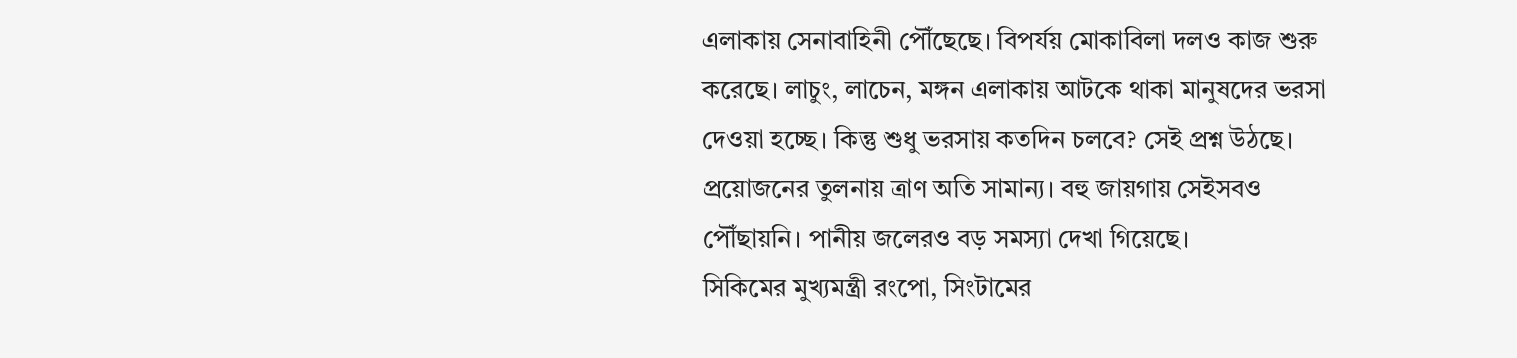এলাকায় সেনাবাহিনী পৌঁছেছে। বিপর্যয় মোকাবিলা দলও কাজ শুরু করেছে। লাচুং, লাচেন, মঙ্গন এলাকায় আটকে থাকা মানুষদের ভরসা দেওয়া হচ্ছে। কিন্তু শুধু ভরসায় কতদিন চলবে? সেই প্রশ্ন উঠছে। প্রয়োজনের তুলনায় ত্রাণ অতি সামান্য। বহু জায়গায় সেইসবও পৌঁছায়নি। পানীয় জলেরও বড় সমস্যা দেখা গিয়েছে।
সিকিমের মুখ্যমন্ত্রী রংপো, সিংটামের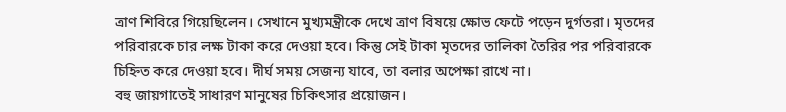ত্রাণ শিবিরে গিয়েছিলেন। সেখানে মুখ্যমন্ত্রীকে দেখে ত্রাণ বিষয়ে ক্ষোভ ফেটে পড়েন দুর্গতরা। মৃতদের পরিবারকে চার লক্ষ টাকা করে দেওয়া হবে। কিন্তু সেই টাকা মৃতদের তালিকা তৈরির পর পরিবারকে চিহ্নিত করে দেওয়া হবে। দীর্ঘ সময় সেজন্য যাবে, তা বলার অপেক্ষা রাখে না।
বহু জায়গাতেই সাধারণ মানুষের চিকিৎসার প্রয়োজন।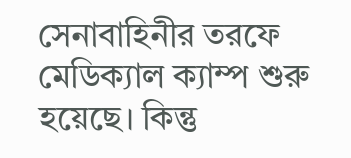সেনাবাহিনীর তরফে মেডিক্যাল ক্যাম্প শুরু হয়েছে। কিন্তু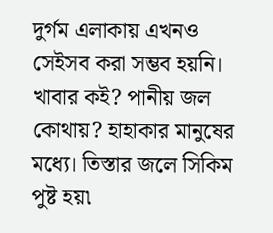দুর্গম এলাকায় এখনও সেইসব করা সম্ভব হয়নি। খাবার কই? পানীয় জল কোথায়? হাহাকার মানুষের মধ্যে। তিস্তার জলে সিকিম পুষ্ট হয়৷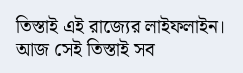তিস্তাই এই রাজ্যের লাইফলাইন। আজ সেই তিস্তাই সব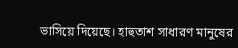ভাসিয়ে দিয়েছে। হাহুতাশ সাধারণ মানুষের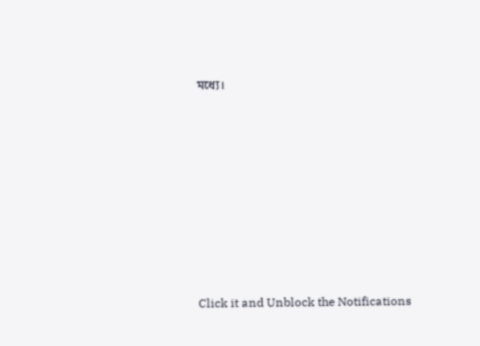মধ্যে।












Click it and Unblock the Notifications